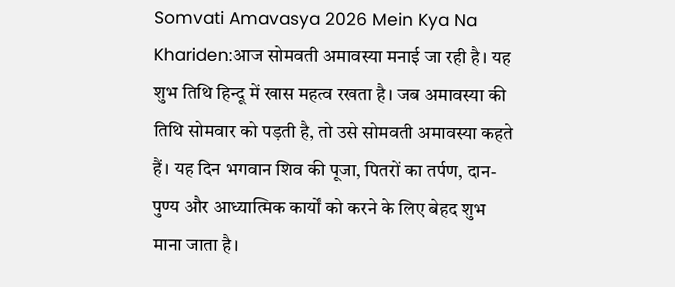Somvati Amavasya 2026 Mein Kya Na Khariden:आज सोमवती अमावस्या मनाई जा रही है। यह शुभ तिथि हिन्दू में खास महत्व रखता है। जब अमावस्या की तिथि सोमवार को पड़ती है, तो उसे सोमवती अमावस्या कहते हैं। यह दिन भगवान शिव की पूजा, पितरों का तर्पण, दान-पुण्य और आध्यात्मिक कार्यों को करने के लिए बेहद शुभ माना जाता है।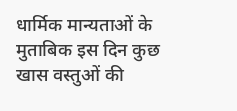धार्मिक मान्यताओं के मुताबिक इस दिन कुछ खास वस्तुओं की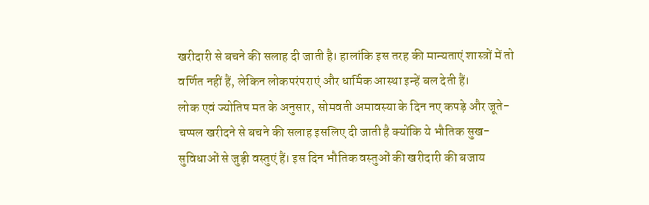खरीदारी से बचने की सलाह दी जाती है। हालांकि इस तरह की मान्यताएं शास्त्रों में तो वर्णित नहीं हैं, लेकिन लोकपरंपराएं और धार्मिक आस्था इन्हें बल देती हैं।
लोक एवं ज्योतिष मत के अनुसार, सोमवती अमावस्या के दिन नए कपड़े और जूते-चप्पल खरीदने से बचने की सलाह इसलिए दी जाती है क्योंकि ये भौतिक सुख-सुविधाओं से जुड़ी वस्तुएं हैं। इस दिन भौतिक वस्तुओं की खरीदारी की बजाय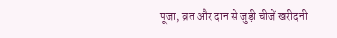पूजा, व्रत और दान से जुड़ी चीजें खरीदनी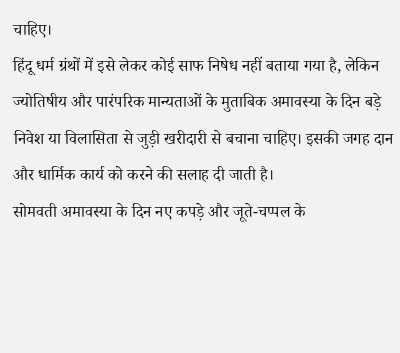चाहिए।
हिंदू धर्म ग्रंथों में इसे लेकर कोई साफ निषेध नहीं बताया गया है, लेकिन ज्योतिषीय और पारंपरिक मान्यताओं के मुताबिक अमावस्या के दिन बड़े निवेश या विलासिता से जुड़ी खरीदारी से बचाना चाहिए। इसकी जगह दान और धार्मिक कार्य को करने की सलाह दी जाती है।
सोमवती अमावस्या के दिन नए कपड़े और जूते-चप्पल के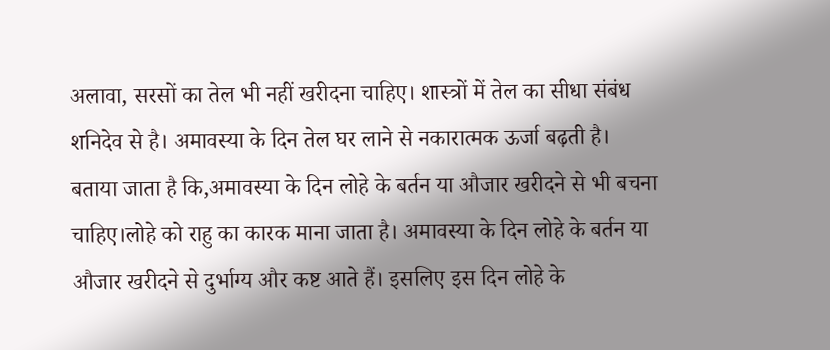अलावा, सरसों का तेल भी नहीं खरीदना चाहिए। शास्त्रों में तेल का सीधा संबंध शनिदेव से है। अमावस्या के दिन तेल घर लाने से नकारात्मक ऊर्जा बढ़ती है।
बताया जाता है कि,अमावस्या के दिन लोहे के बर्तन या औजार खरीदने से भी बचना चाहिए।लोहे को राहु का कारक माना जाता है। अमावस्या के दिन लोहे के बर्तन या औजार खरीदने से दुर्भाग्य और कष्ट आते हैं। इसलिए इस दिन लोहे के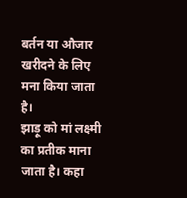बर्तन या औजार खरीदने के लिए मना किया जाता है।
झाड़ू को मां लक्ष्मी का प्रतीक माना जाता है। कहा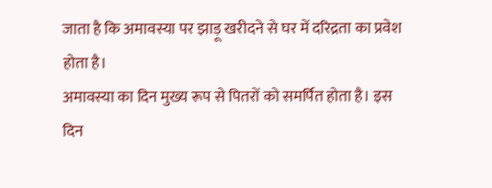जाता है कि अमावस्या पर झाड़ू खरीदने से घर में दरिद्रता का प्रवेश होता है।
अमावस्या का दिन मुख्य रूप से पितरों को समर्पित होता है। इस दिन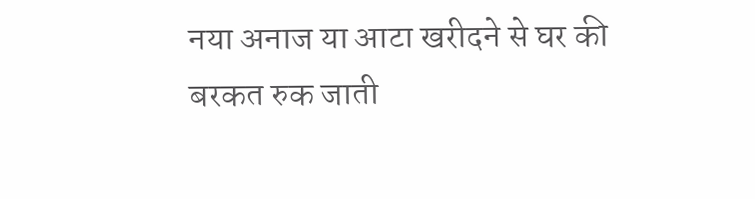नया अनाज या आटा खरीदने से घर की बरकत रुक जाती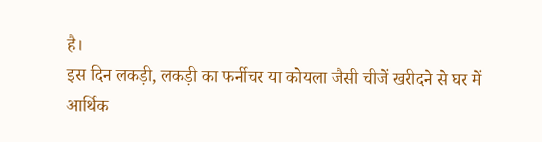है।
इस दिन लकड़ी, लकड़ी का फर्नीचर या कोयला जैसी चीजें खरीदने से घर में आर्थिक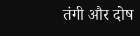तंगी और दोष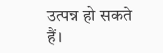उत्पन्न हो सकते हैं।